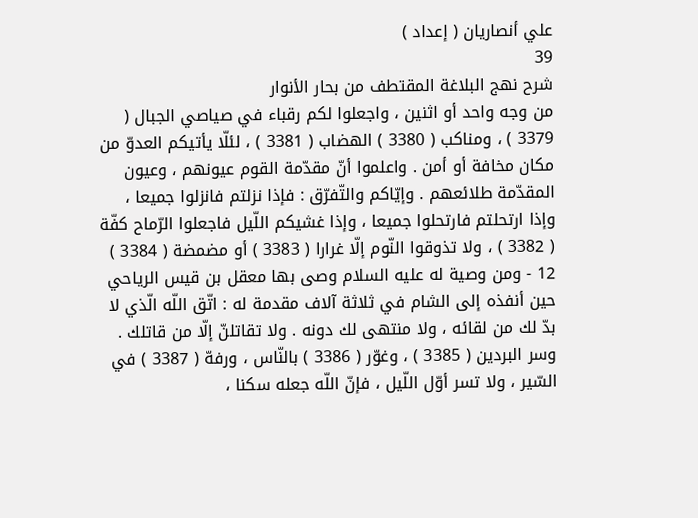علي أنصاريان ( إعداد )
39
شرح نهج البلاغة المقتطف من بحار الأنوار
من وجه واحد أو اثنين ، واجعلوا لكم رقباء في صياصي الجبال ( 3379 ) ، ومناكب ( 3380 ) الهضاب ( 3381 ) ، لئلّا يأتيكم العدوّ من مكان مخافة أو أمن . واعلموا أنّ مقدّمة القوم عيونهم ، وعيون المقدّمة طلائعهم . وإيّاكم والتّفرّق : فإذا نزلتم فانزلوا جميعا ، وإذا ارتحلتم فارتحلوا جميعا ، وإذا غشيكم اللّيل فاجعلوا الرّماح كفّة ( 3382 ) ، ولا تذوقوا النّوم إلّا غرارا ( 3383 ) أو مضمضة ( 3384 ) 12 - ومن وصية له عليه السلام وصى بها معقل بن قيس الرياحي حين أنفذه إلى الشام في ثلاثة آلاف مقدمة له : اتّق اللّه الّذي لا بدّ لك من لقائه ، ولا منتهى لك دونه . ولا تقاتلنّ إلّا من قاتلك . وسر البردين ( 3385 ) ، وغوّر ( 3386 ) بالنّاس ، ورفهّ ( 3387 ) في السّير ، ولا تسر أوّل اللّيل ، فإنّ اللّه جعله سكنا ،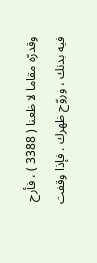وقدرّه مقاما لا ظعنا ( 3388 ) ، فأرح فيه بدنك ، وروّح ظهرك . فإذا وقفت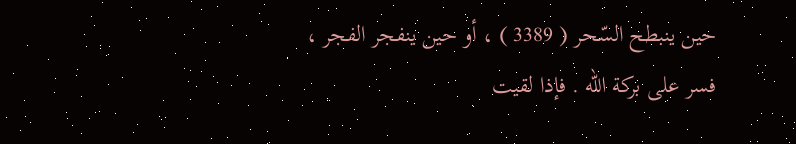حين ينبطح السّحر ( 3389 ) ، أو حين ينفجر الفجر ، فسر على بركة اللّه . فإذا لقيت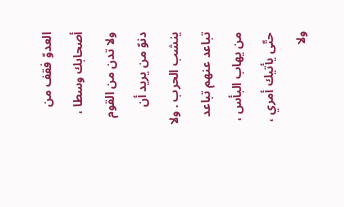العدوّ فقف من أصحابك وسطا ، ولا تدن من القوم دنوّ من يريد أن ينشب الحرب . ولا تباعد عنهم تباعد من يهاب البأس ، حتّى يأتيك أمري ، ولا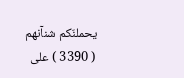يحملنّكم شنآنهم ( 3390 ) على